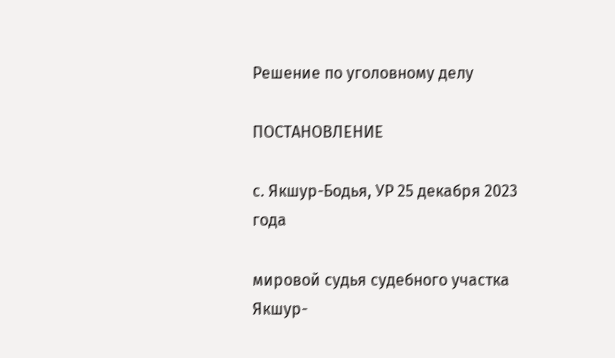Решение по уголовному делу

ПОСТАНОВЛЕНИЕ

с. Якшур-Бодья, УР 25 декабря 2023 года

мировой судья судебного участка Якшур-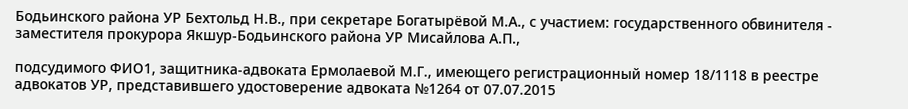Бодьинского района УР Бехтольд Н.В., при секретаре Богатырёвой М.А., с участием: государственного обвинителя - заместителя прокурора Якшур-Бодьинского района УР Мисайлова А.П.,

подсудимого ФИО1, защитника-адвоката Ермолаевой М.Г., имеющего регистрационный номер 18/1118 в реестре адвокатов УР, представившего удостоверение адвоката №1264 от 07.07.2015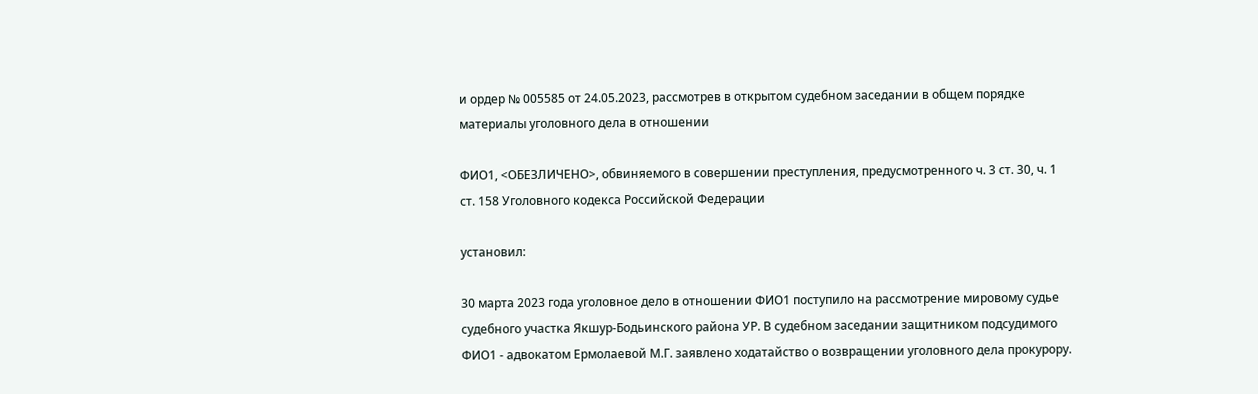и ордер № 005585 от 24.05.2023, рассмотрев в открытом судебном заседании в общем порядке материалы уголовного дела в отношении

ФИО1, <ОБЕЗЛИЧЕНО>, обвиняемого в совершении преступления, предусмотренного ч. 3 ст. 30, ч. 1 ст. 158 Уголовного кодекса Российской Федерации

установил:

30 марта 2023 года уголовное дело в отношении ФИО1 поступило на рассмотрение мировому судье судебного участка Якшур-Бодьинского района УР. В судебном заседании защитником подсудимого ФИО1 - адвокатом Ермолаевой М.Г. заявлено ходатайство о возвращении уголовного дела прокурору.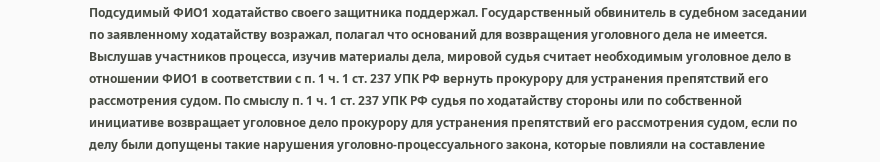Подсудимый ФИО1 ходатайство своего защитника поддержал. Государственный обвинитель в судебном заседании по заявленному ходатайству возражал, полагал что оснований для возвращения уголовного дела не имеется. Выслушав участников процесса, изучив материалы дела, мировой судья считает необходимым уголовное дело в отношении ФИО1 в соответствии с п. 1 ч. 1 ст. 237 УПК РФ вернуть прокурору для устранения препятствий его рассмотрения судом. По смыслу п. 1 ч. 1 ст. 237 УПК РФ судья по ходатайству стороны или по собственной инициативе возвращает уголовное дело прокурору для устранения препятствий его рассмотрения судом, если по делу были допущены такие нарушения уголовно-процессуального закона, которые повлияли на составление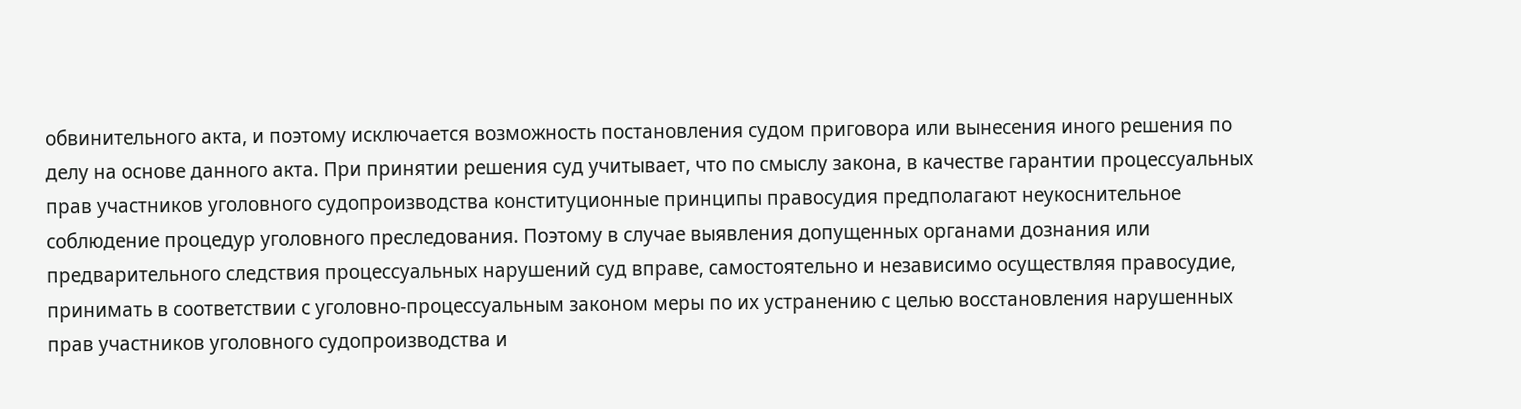обвинительного акта, и поэтому исключается возможность постановления судом приговора или вынесения иного решения по делу на основе данного акта. При принятии решения суд учитывает, что по смыслу закона, в качестве гарантии процессуальных прав участников уголовного судопроизводства конституционные принципы правосудия предполагают неукоснительное соблюдение процедур уголовного преследования. Поэтому в случае выявления допущенных органами дознания или предварительного следствия процессуальных нарушений суд вправе, самостоятельно и независимо осуществляя правосудие, принимать в соответствии с уголовно-процессуальным законом меры по их устранению с целью восстановления нарушенных прав участников уголовного судопроизводства и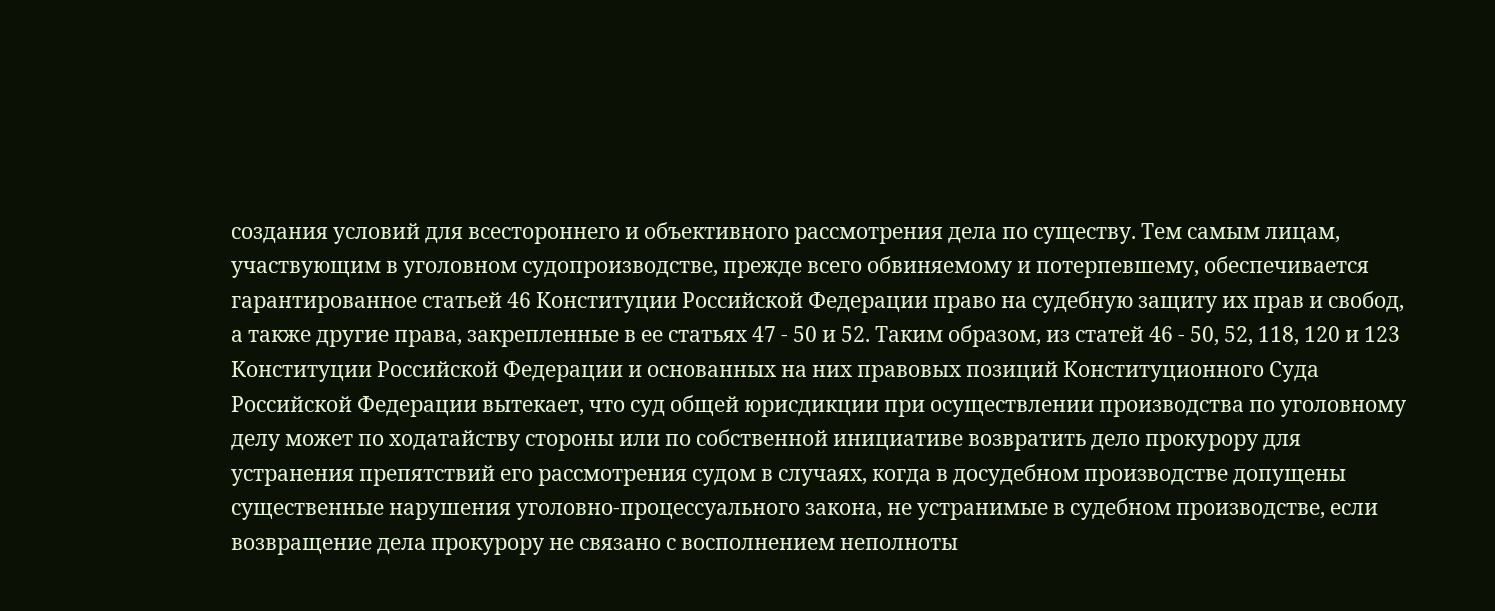создания условий для всестороннего и объективного рассмотрения дела по существу. Тем самым лицам, участвующим в уголовном судопроизводстве, прежде всего обвиняемому и потерпевшему, обеспечивается гарантированное статьей 46 Конституции Российской Федерации право на судебную защиту их прав и свобод, а также другие права, закрепленные в ее статьях 47 - 50 и 52. Таким образом, из статей 46 - 50, 52, 118, 120 и 123 Конституции Российской Федерации и основанных на них правовых позиций Конституционного Суда Российской Федерации вытекает, что суд общей юрисдикции при осуществлении производства по уголовному делу может по ходатайству стороны или по собственной инициативе возвратить дело прокурору для устранения препятствий его рассмотрения судом в случаях, когда в досудебном производстве допущены существенные нарушения уголовно-процессуального закона, не устранимые в судебном производстве, если возвращение дела прокурору не связано с восполнением неполноты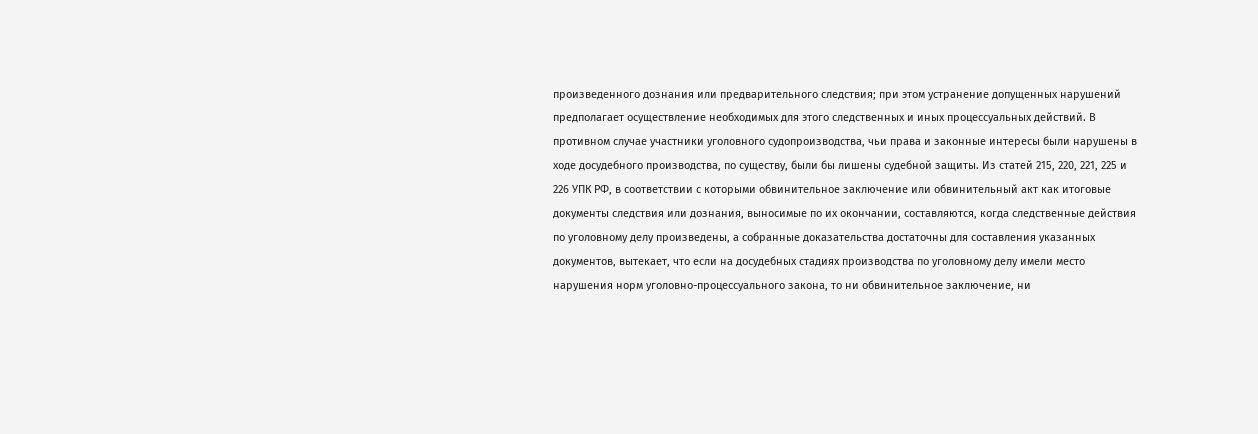произведенного дознания или предварительного следствия; при этом устранение допущенных нарушений предполагает осуществление необходимых для этого следственных и иных процессуальных действий. В противном случае участники уголовного судопроизводства, чьи права и законные интересы были нарушены в ходе досудебного производства, по существу, были бы лишены судебной защиты. Из статей 215, 220, 221, 225 и 226 УПК РФ, в соответствии с которыми обвинительное заключение или обвинительный акт как итоговые документы следствия или дознания, выносимые по их окончании, составляются, когда следственные действия по уголовному делу произведены, а собранные доказательства достаточны для составления указанных документов, вытекает, что если на досудебных стадиях производства по уголовному делу имели место нарушения норм уголовно-процессуального закона, то ни обвинительное заключение, ни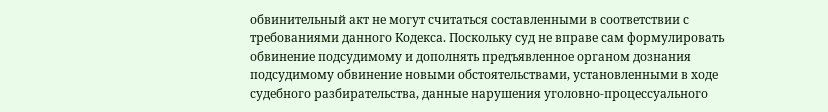обвинительный акт не могут считаться составленными в соответствии с требованиями данного Кодекса. Поскольку суд не вправе сам формулировать обвинение подсудимому и дополнять предъявленное органом дознания подсудимому обвинение новыми обстоятельствами, установленными в ходе судебного разбирательства, данные нарушения уголовно-процессуального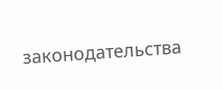законодательства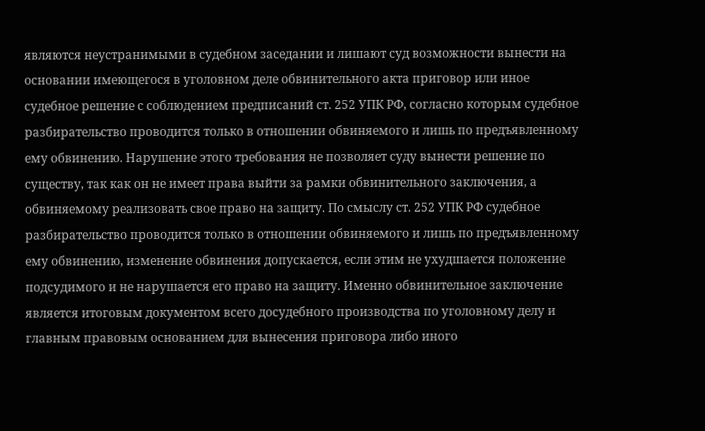являются неустранимыми в судебном заседании и лишают суд возможности вынести на основании имеющегося в уголовном деле обвинительного акта приговор или иное судебное решение с соблюдением предписаний ст. 252 УПК РФ, согласно которым судебное разбирательство проводится только в отношении обвиняемого и лишь по предъявленному ему обвинению. Нарушение этого требования не позволяет суду вынести решение по существу, так как он не имеет права выйти за рамки обвинительного заключения, а обвиняемому реализовать свое право на защиту. По смыслу ст. 252 УПК РФ судебное разбирательство проводится только в отношении обвиняемого и лишь по предъявленному ему обвинению, изменение обвинения допускается, если этим не ухудшается положение подсудимого и не нарушается его право на защиту. Именно обвинительное заключение является итоговым документом всего досудебного производства по уголовному делу и главным правовым основанием для вынесения приговора либо иного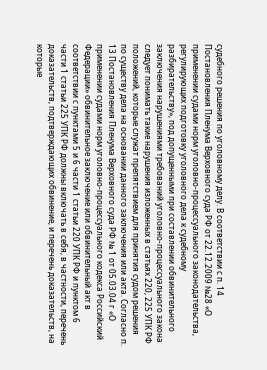судебного решения по уголовному делу. В соответствии с п. 14 Постановления Пленума Верховного суда РФ от 22.12.2009 №28 «О применении судами норм уголовно-процессуального законодательства, регулирующих подготовку уголовного дела к судебному разбирательству», под допущенными при составлении обвинительного заключения нарушениями требований уголовно-процессуального закона следует понимать такие нарушения изложенных в статьях 220, 225 УПК РФ положений, которые служат препятствием для принятия судом решения по существу дела на основании данного заключения или акта. Согласно п. 13 Постановления Пленума Верховного суда РФ № 1 от 05.03.04 г «О применении судами норм уголовно-процессуального кодекса Российский Федерации» обвинительное заключение или обвинительный акт в соответствии с пунктами 5 и 6 части 1 статьи 220 УПК РФ и пунктом 6 части 1 статьи 225 УПК РФ должны включать в себя, в частности, перечень доказательств, подтверждающих обвинение, и перечень доказательств, на которые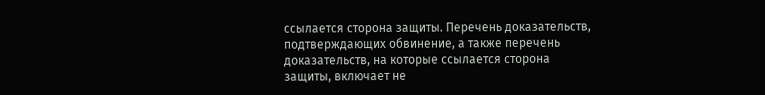ссылается сторона защиты. Перечень доказательств, подтверждающих обвинение, а также перечень доказательств, на которые ссылается сторона защиты, включает не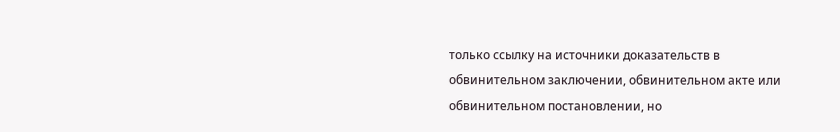только ссылку на источники доказательств в обвинительном заключении, обвинительном акте или обвинительном постановлении, но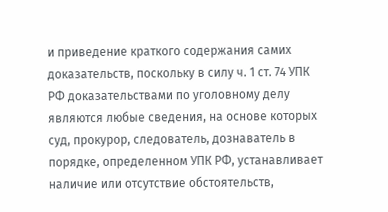и приведение краткого содержания самих доказательств, поскольку в силу ч. 1 ст. 74 УПК РФ доказательствами по уголовному делу являются любые сведения, на основе которых суд, прокурор, следователь, дознаватель в порядке, определенном УПК РФ, устанавливает наличие или отсутствие обстоятельств,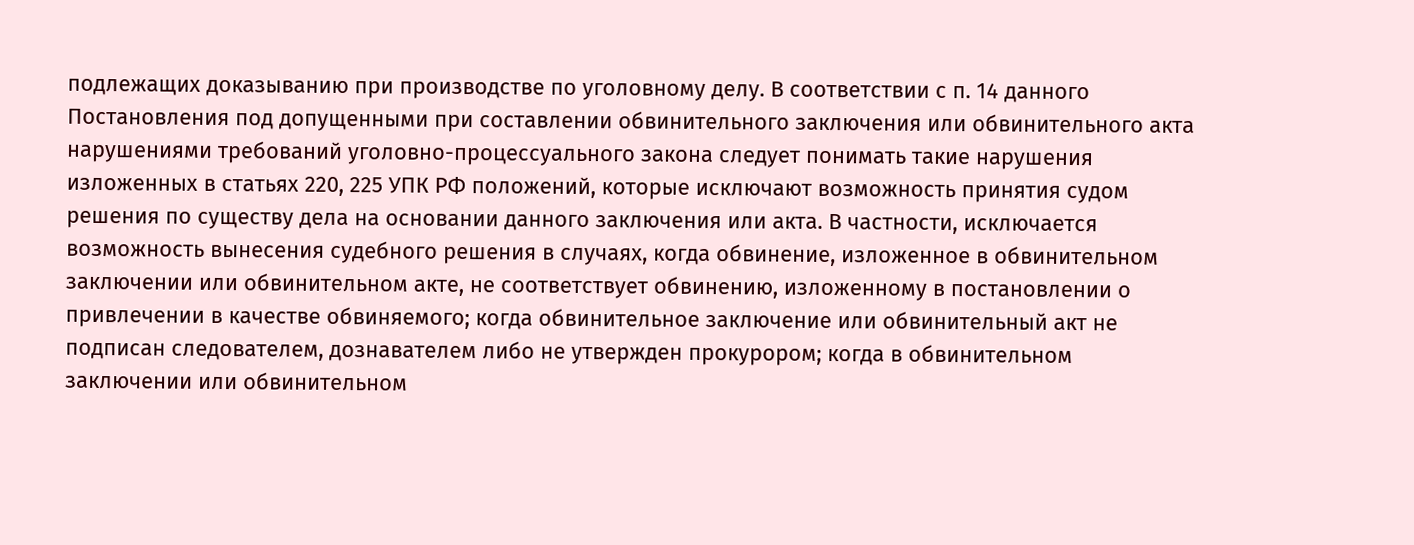подлежащих доказыванию при производстве по уголовному делу. В соответствии с п. 14 данного Постановления под допущенными при составлении обвинительного заключения или обвинительного акта нарушениями требований уголовно-процессуального закона следует понимать такие нарушения изложенных в статьях 220, 225 УПК РФ положений, которые исключают возможность принятия судом решения по существу дела на основании данного заключения или акта. В частности, исключается возможность вынесения судебного решения в случаях, когда обвинение, изложенное в обвинительном заключении или обвинительном акте, не соответствует обвинению, изложенному в постановлении о привлечении в качестве обвиняемого; когда обвинительное заключение или обвинительный акт не подписан следователем, дознавателем либо не утвержден прокурором; когда в обвинительном заключении или обвинительном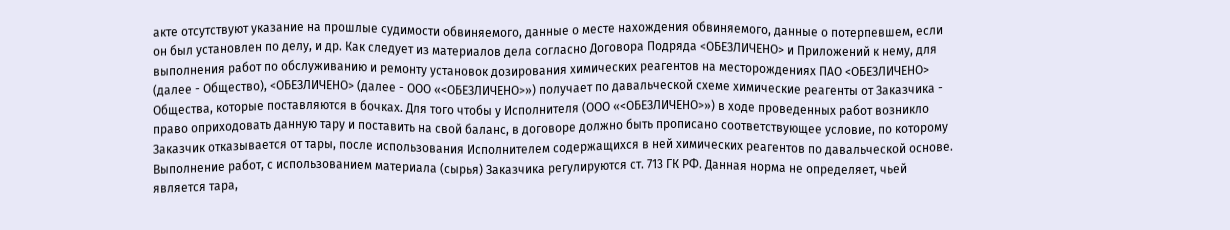акте отсутствуют указание на прошлые судимости обвиняемого, данные о месте нахождения обвиняемого, данные о потерпевшем, если он был установлен по делу, и др. Как следует из материалов дела согласно Договора Подряда <ОБЕЗЛИЧЕНО> и Приложений к нему, для выполнения работ по обслуживанию и ремонту установок дозирования химических реагентов на месторождениях ПАО <ОБЕЗЛИЧЕНО> (далее - Общество), <ОБЕЗЛИЧЕНО> (далее - ООО «<ОБЕЗЛИЧЕНО>») получает по давальческой схеме химические реагенты от Заказчика - Общества, которые поставляются в бочках. Для того чтобы у Исполнителя (ООО «<ОБЕЗЛИЧЕНО>») в ходе проведенных работ возникло право оприходовать данную тару и поставить на свой баланс, в договоре должно быть прописано соответствующее условие, по которому Заказчик отказывается от тары, после использования Исполнителем содержащихся в ней химических реагентов по давальческой основе. Выполнение работ, с использованием материала (сырья) Заказчика регулируются ст. 713 ГК РФ. Данная норма не определяет, чьей является тара,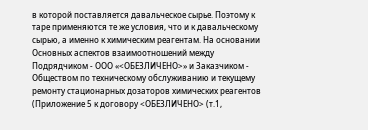в которой поставляется давальческое сырье. Поэтому к таре применяются те же условия, что и к давальческому сырью, а именно к химическим реагентам. На основании Основных аспектов взаимоотношений между Подрядчиком - ООО «<ОБЕЗЛИЧЕНО>» и Заказчиком - Обществом по техническому обслуживанию и текущему ремонту стационарных дозаторов химических реагентов (Приложение 5 к договору <ОБЕЗЛИЧЕНО> (т.1,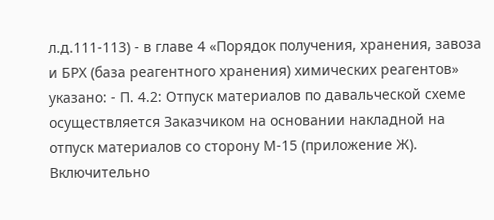л.д.111-113) - в главе 4 «Порядок получения, хранения, завоза и БРХ (база реагентного хранения) химических реагентов» указано: - П. 4.2: Отпуск материалов по давальческой схеме осуществляется Заказчиком на основании накладной на отпуск материалов со сторону М-15 (приложение Ж). Включительно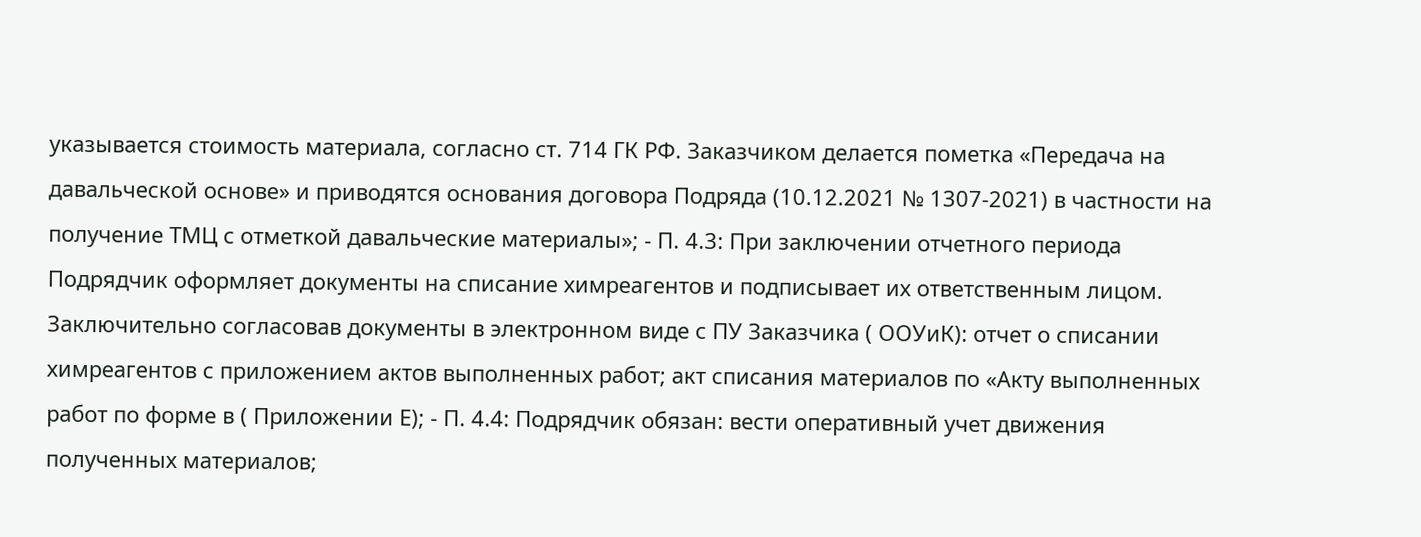указывается стоимость материала, согласно ст. 714 ГК РФ. Заказчиком делается пометка «Передача на давальческой основе» и приводятся основания договора Подряда (10.12.2021 № 1307-2021) в частности на получение ТМЦ с отметкой давальческие материалы»; - П. 4.3: При заключении отчетного периода Подрядчик оформляет документы на списание химреагентов и подписывает их ответственным лицом. Заключительно согласовав документы в электронном виде с ПУ Заказчика ( ООУиК): отчет о списании химреагентов с приложением актов выполненных работ; акт списания материалов по «Акту выполненных работ по форме в ( Приложении Е); - П. 4.4: Подрядчик обязан: вести оперативный учет движения полученных материалов;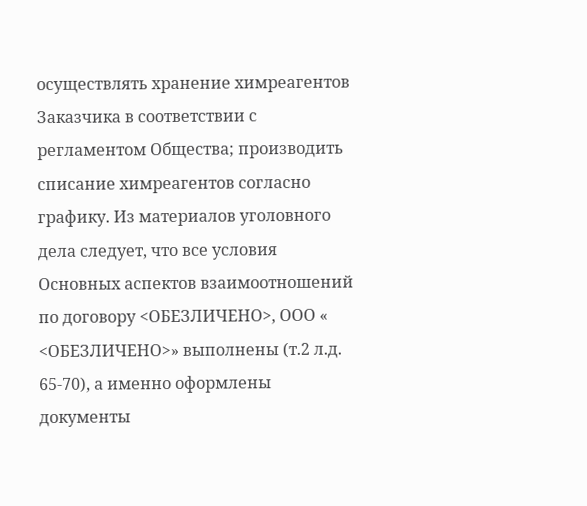осуществлять хранение химреагентов Заказчика в соответствии с регламентом Общества; производить списание химреагентов согласно графику. Из материалов уголовного дела следует, что все условия Основных аспектов взаимоотношений по договору <ОБЕЗЛИЧЕНО>, ООО « <ОБЕЗЛИЧЕНО>» выполнены (т.2 л.д. 65-70), а именно оформлены документы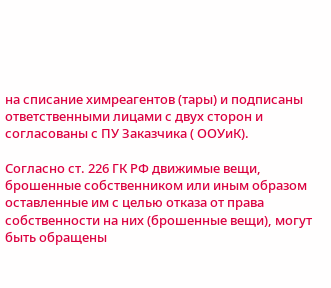на списание химреагентов (тары) и подписаны ответственными лицами с двух сторон и согласованы с ПУ Заказчика ( ООУиК).

Согласно ст. 226 ГК РФ движимые вещи, брошенные собственником или иным образом оставленные им с целью отказа от права собственности на них (брошенные вещи), могут быть обращены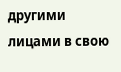другими лицами в свою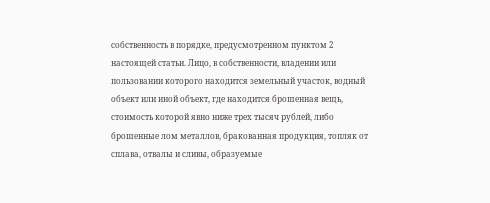собственность в порядке, предусмотренном пунктом 2 настоящей статьи. Лицо, в собственности, владении или пользовании которого находится земельный участок, водный объект или иной объект, где находится брошенная вещь, стоимость которой явно ниже трех тысяч рублей, либо брошенные лом металлов, бракованная продукция, топляк от сплава, отвалы и сливы, образуемые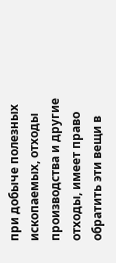при добыче полезных ископаемых, отходы производства и другие отходы, имеет право обратить эти вещи в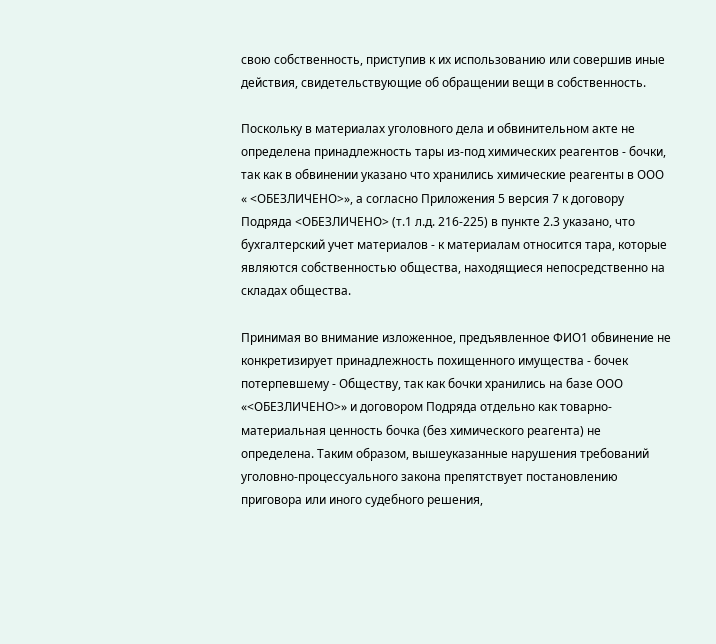свою собственность, приступив к их использованию или совершив иные действия, свидетельствующие об обращении вещи в собственность.

Поскольку в материалах уголовного дела и обвинительном акте не определена принадлежность тары из-под химических реагентов - бочки, так как в обвинении указано что хранились химические реагенты в ООО « <ОБЕЗЛИЧЕНО>», а согласно Приложения 5 версия 7 к договору Подряда <ОБЕЗЛИЧЕНО> (т.1 л.д. 216-225) в пункте 2.3 указано, что бухгалтерский учет материалов - к материалам относится тара, которые являются собственностью общества, находящиеся непосредственно на складах общества.

Принимая во внимание изложенное, предъявленное ФИО1 обвинение не конкретизирует принадлежность похищенного имущества - бочек потерпевшему - Обществу, так как бочки хранились на базе ООО «<ОБЕЗЛИЧЕНО>» и договором Подряда отдельно как товарно-материальная ценность бочка (без химического реагента) не определена. Таким образом, вышеуказанные нарушения требований уголовно-процессуального закона препятствует постановлению приговора или иного судебного решения,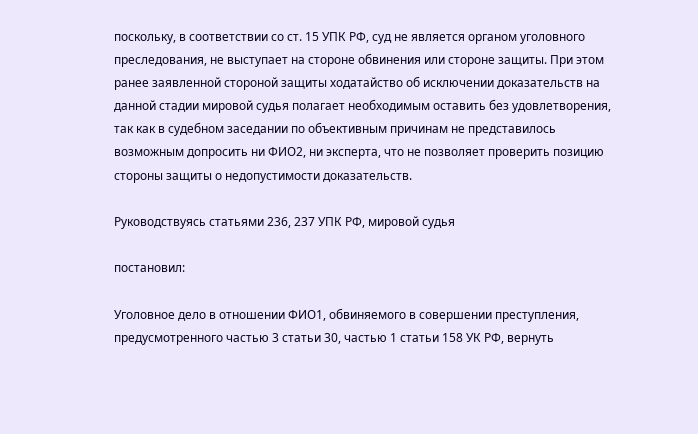поскольку, в соответствии со ст. 15 УПК РФ, суд не является органом уголовного преследования, не выступает на стороне обвинения или стороне защиты. При этом ранее заявленной стороной защиты ходатайство об исключении доказательств на данной стадии мировой судья полагает необходимым оставить без удовлетворения, так как в судебном заседании по объективным причинам не представилось возможным допросить ни ФИО2, ни эксперта, что не позволяет проверить позицию стороны защиты о недопустимости доказательств.

Руководствуясь статьями 236, 237 УПК РФ, мировой судья

постановил:

Уголовное дело в отношении ФИО1, обвиняемого в совершении преступления, предусмотренного частью 3 статьи 30, частью 1 статьи 158 УК РФ, вернуть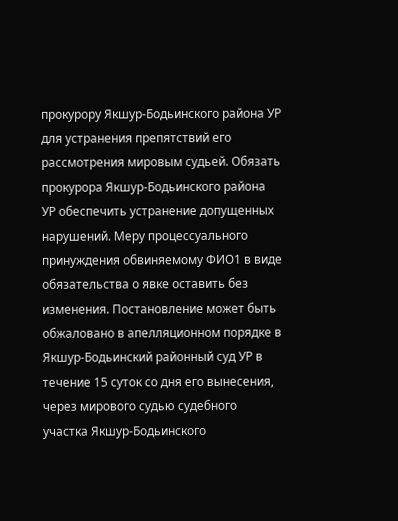прокурору Якшур-Бодьинского района УР для устранения препятствий его рассмотрения мировым судьей. Обязать прокурора Якшур-Бодьинского района УР обеспечить устранение допущенных нарушений. Меру процессуального принуждения обвиняемому ФИО1 в виде обязательства о явке оставить без изменения. Постановление может быть обжаловано в апелляционном порядке в Якшур-Бодьинский районный суд УР в течение 15 суток со дня его вынесения, через мирового судью судебного участка Якшур-Бодьинского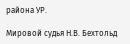района УР.

Мировой судья Н.В. Бехтольд